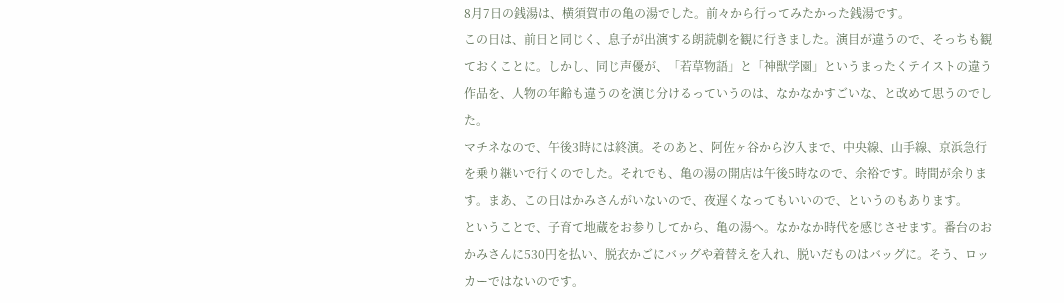8月7日の銭湯は、横須賀市の亀の湯でした。前々から行ってみたかった銭湯です。
この日は、前日と同じく、息子が出演する朗読劇を観に行きました。演目が違うので、そっちも観ておくことに。しかし、同じ声優が、「若草物語」と「神獣学園」というまったくテイストの違う作品を、人物の年齢も違うのを演じ分けるっていうのは、なかなかすごいな、と改めて思うのでした。
マチネなので、午後3時には終演。そのあと、阿佐ヶ谷から汐入まで、中央線、山手線、京浜急行を乗り継いで行くのでした。それでも、亀の湯の開店は午後5時なので、余裕です。時間が余ります。まあ、この日はかみさんがいないので、夜遅くなってもいいので、というのもあります。
ということで、子育て地蔵をお参りしてから、亀の湯へ。なかなか時代を感じさせます。番台のおかみさんに530円を払い、脱衣かごにバッグや着替えを入れ、脱いだものはバッグに。そう、ロッカーではないのです。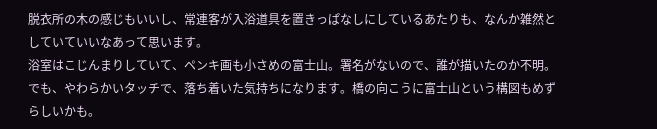脱衣所の木の感じもいいし、常連客が入浴道具を置きっぱなしにしているあたりも、なんか雑然としていていいなあって思います。
浴室はこじんまりしていて、ペンキ画も小さめの富士山。署名がないので、誰が描いたのか不明。でも、やわらかいタッチで、落ち着いた気持ちになります。橋の向こうに富士山という構図もめずらしいかも。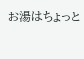お湯はちょっと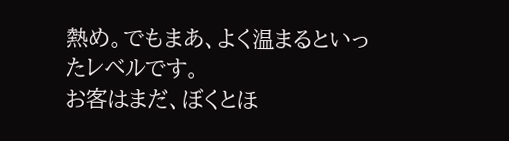熱め。でもまあ、よく温まるといったレベルです。
お客はまだ、ぼくとほ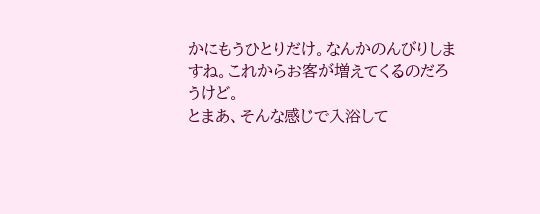かにもうひとりだけ。なんかのんびりしますね。これからお客が増えてくるのだろうけど。
とまあ、そんな感じで入浴して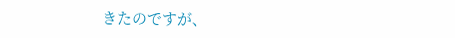きたのですが、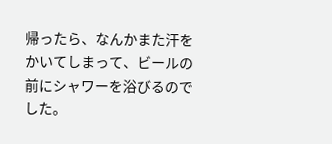帰ったら、なんかまた汗をかいてしまって、ビールの前にシャワーを浴びるのでした。